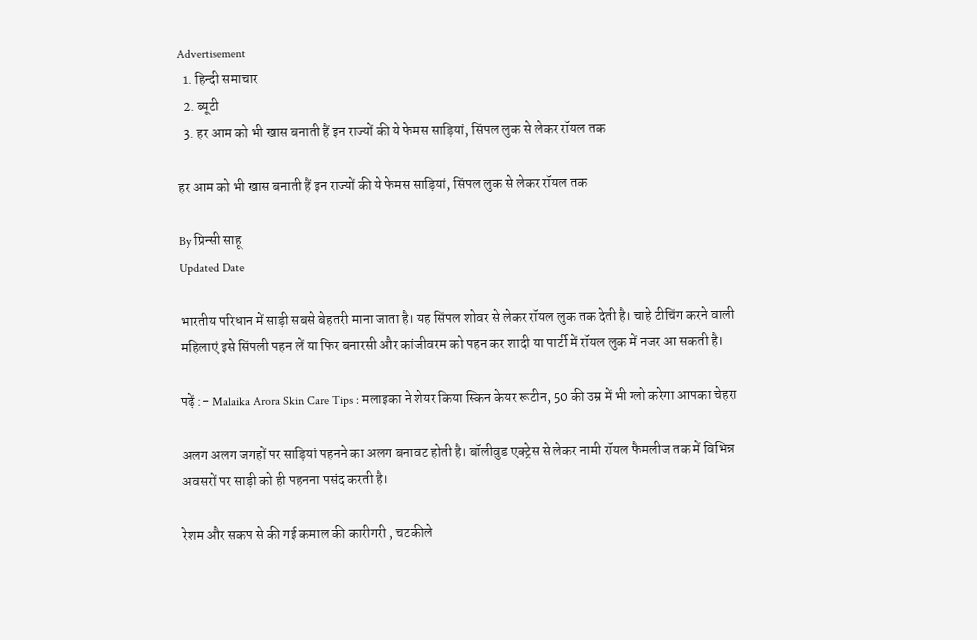Advertisement
  1. हिन्दी समाचार
  2. ब्‍यूटी
  3. हर आम को भी खास बनाती हैं इन राज्यों की ये फेमस साड़ियां, सिंपल लुक से लेकर रॉयल तक

हर आम को भी खास बनाती हैं इन राज्यों की ये फेमस साड़ियां, सिंपल लुक से लेकर रॉयल तक

By प्रिन्सी साहू
Updated Date

भारतीय परिधान में साड़ी सबसे बेहतरी माना जाता है। यह सिंपल शोवर से लेकर रॉयल लुक तक देती है। चाहे टीचिंग करने वाली महिलाएं इसे सिंपली पहन लें या फिर बनारसी और कांजीवरम को पहन कर शादी या पार्टी में रॉयल लुक में नजर आ सकती है।

पढ़ें :- Malaika Arora Skin Care Tips : मलाइका ने शेयर किया स्किन केयर रूटीन, 50 की उम्र में भी ग्लो करेगा आपका चेहरा

अलग अलग जगहों पर साड़ियां पहनने का अलग बनावट होती है। बॉलीवुड एक्ट्रेस से लेकर नामी रॉयल फैमलीज तक में विभिन्न अवसरों पर साड़ी को ही पहनना पसंद करती है।

रेशम और सकप से की गई कमाल की कारीगरी , चटकीले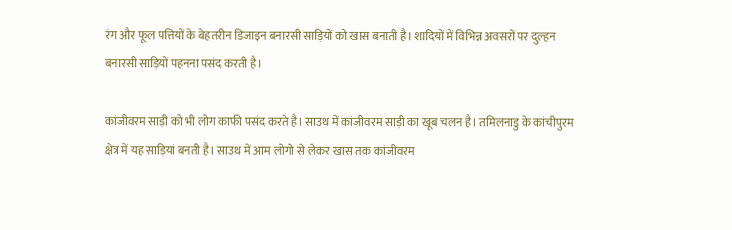रंग और फूल पत्तियों के बेहतरीन डिजाइन बनारसी साड़ियों को खास बनाती है। शादियों में विभिन्न अवसरों पर दुल्हन बनारसी साड़ियों पहनना पसंद करती है।

कांजीवरम साड़ी को भी लोग काफी पसंद करते है। साउथ में कांजीवरम साड़ी का खूब चलन है। तमिलनाडु के कांचीपुरम क्षेत्र में यह साड़ियां बनती है। साउथ में आम लोगो से लेकर खास तक कांजीवरम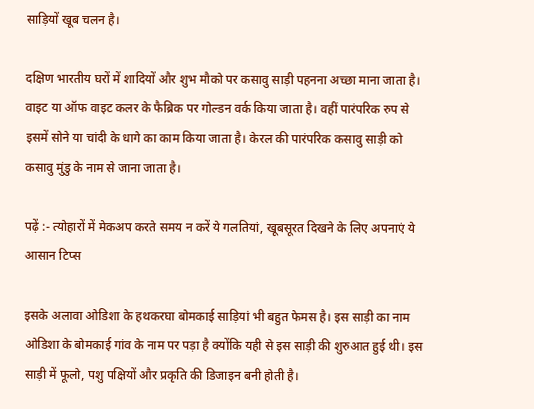साड़ियों खूब चलन है।

दक्षिण भारतीय घरों में शादियों और शुभ मौको पर कसावु साड़ी पहनना अच्छा माना जाता है। वाइट या ऑफ वाइट कलर के फैब्रिक पर गोल्डन वर्क किया जाता है। वहीं पारंपरिक रुप से इसमें सोने या चांदी के धागे का काम किया जाता है। केरल की पारंपरिक कसावु साड़ी को कसावु मुंडु के नाम से जाना जाता है।

पढ़ें :- त्योहारों में मेकअप करते समय न करें ये गलतियां, खूबसूरत दिखने के लिए अपनाएं ये आसान टिप्स

इसके अलावा ओडिशा के हथकरघा बोमकाई साड़ियां भी बहुत फेमस है। इस साड़ी का नाम ओडिशा के बोमकाई गांव के नाम पर पड़ा है क्योंकि यही से इस साड़ी की शुरुआत हुई थी। इस साड़ी में फूलो, पशु पक्षियों और प्रकृति की डिजाइन बनी होती है।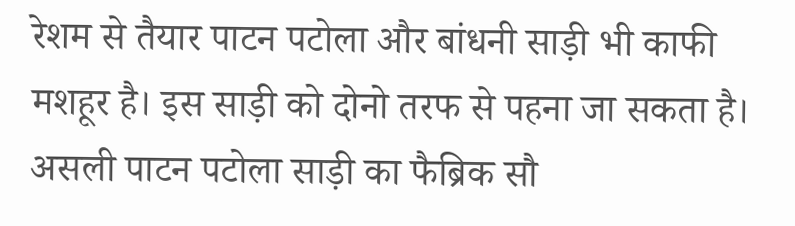रेशम से तैयार पाटन पटोला और बांधनी साड़ी भी काफी मशहूर है। इस साड़ी को दोनो तरफ से पहना जा सकता है। असली पाटन पटोला साड़ी का फैब्रिक सौ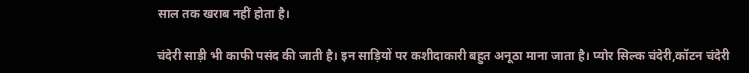साल तक खराब नहीं होता है।

चंदेरी साड़ी भी काफी पसंद की जाती है। इन साड़ियों पर कशीदाकारी बहुत अनूठा माना जाता है। प्योर सिल्क चंदेरी,कॉटन चंदेरी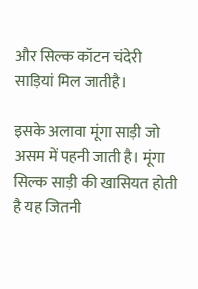और सिल्क कॉटन चंदेरी साड़ियां मिल जातीहै।

इसके अलावा मूंगा साड़ी जो असम में पहनी जाती है। मूंगा सिल्क साड़ी की खासियत होती है यह जितनी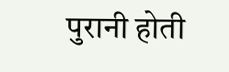पुरानी होती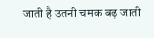जाती है उतनी चमक बढ़ जाती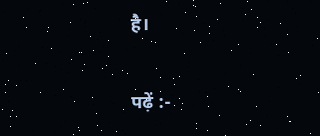है।

पढ़ें :-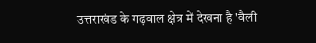उत्तराखंड के गढ़वाल क्षेत्र में देखना है 'वैली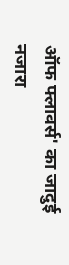ऑफ फ्लावर्स' का जादुई नजारा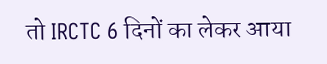तो IRCTC 6 दिनों का लेकर आया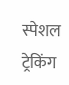स्पेशल ट्रेकिंग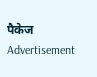पैकेज
Advertisement